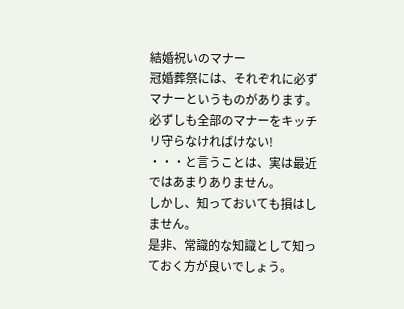結婚祝いのマナー
冠婚葬祭には、それぞれに必ずマナーというものがあります。
必ずしも全部のマナーをキッチリ守らなければけない!
・・・と言うことは、実は最近ではあまりありません。
しかし、知っておいても損はしません。
是非、常識的な知識として知っておく方が良いでしょう。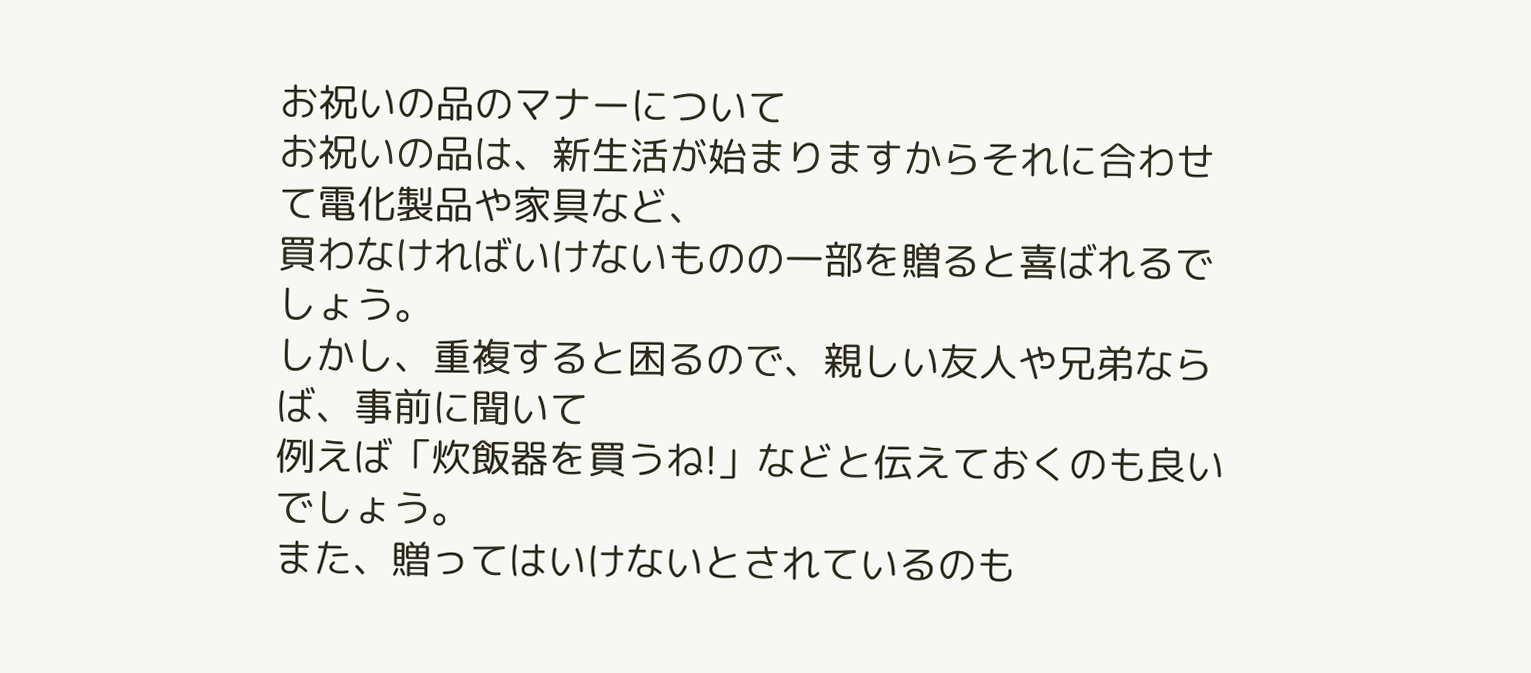お祝いの品のマナーについて
お祝いの品は、新生活が始まりますからそれに合わせて電化製品や家具など、
買わなければいけないものの一部を贈ると喜ばれるでしょう。
しかし、重複すると困るので、親しい友人や兄弟ならば、事前に聞いて
例えば「炊飯器を買うね!」などと伝えておくのも良いでしょう。
また、贈ってはいけないとされているのも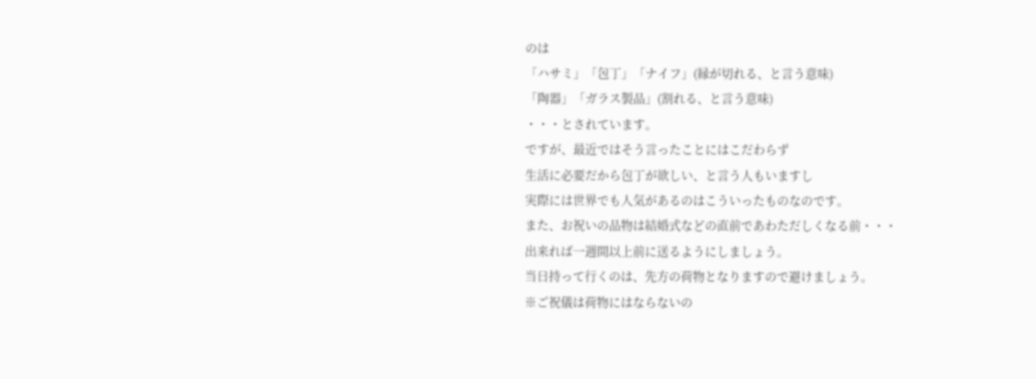のは
「ハサミ」「包丁」「ナイフ」(縁が切れる、と言う意味)
「陶器」「ガラス製品」(割れる、と言う意味)
・・・とされています。
ですが、最近ではそう言ったことにはこだわらず
生活に必要だから包丁が欲しい、と言う人もいますし
実際には世界でも人気があるのはこういったものなのです。
また、お祝いの品物は結婚式などの直前であわただしくなる前・・・
出来れば一週間以上前に送るようにしましょう。
当日持って行くのは、先方の荷物となりますので避けましょう。
※ご祝儀は荷物にはならないの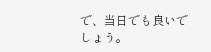で、当日でも良いでしょう。